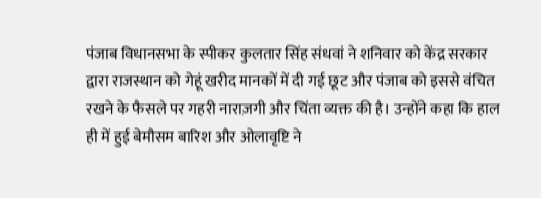पंजाब विधानसभा के स्पीकर कुलतार सिंह संधवां ने शनिवार को केंद्र सरकार द्वारा राजस्थान को गेहूं खरीद मानकों में दी गई छूट और पंजाब को इससे वंचित रखने के फैसले पर गहरी नाराज़गी और चिंता व्यक्त की है। उन्होंने कहा कि हाल ही में हुई बेमौसम बारिश और ओलावृष्टि ने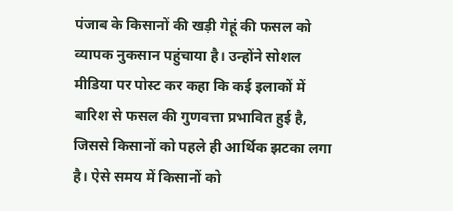पंजाब के किसानों की खड़ी गेहूं की फसल को व्यापक नुकसान पहुंचाया है। उन्होंने सोशल मीडिया पर पोस्ट कर कहा कि कई इलाकों में बारिश से फसल की गुणवत्ता प्रभावित हुई है, जिससे किसानों को पहले ही आर्थिक झटका लगा है। ऐसे समय में किसानों को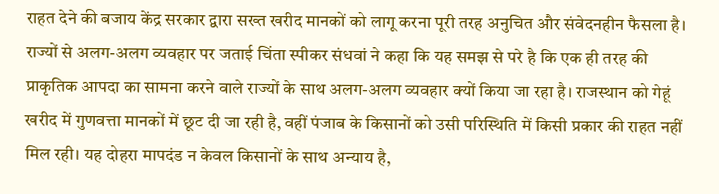राहत देने की बजाय केंद्र सरकार द्वारा सख्त खरीद मानकों को लागू करना पूरी तरह अनुचित और संवेदनहीन फैसला है। राज्यों से अलग-अलग व्यवहार पर जताई चिंता स्पीकर संधवां ने कहा कि यह समझ से परे है कि एक ही तरह की प्राकृतिक आपदा का सामना करने वाले राज्यों के साथ अलग-अलग व्यवहार क्यों किया जा रहा है। राजस्थान को गेहूं खरीद में गुणवत्ता मानकों में छूट दी जा रही है, वहीं पंजाब के किसानों को उसी परिस्थिति में किसी प्रकार की राहत नहीं मिल रही। यह दोहरा मापदंड न केवल किसानों के साथ अन्याय है,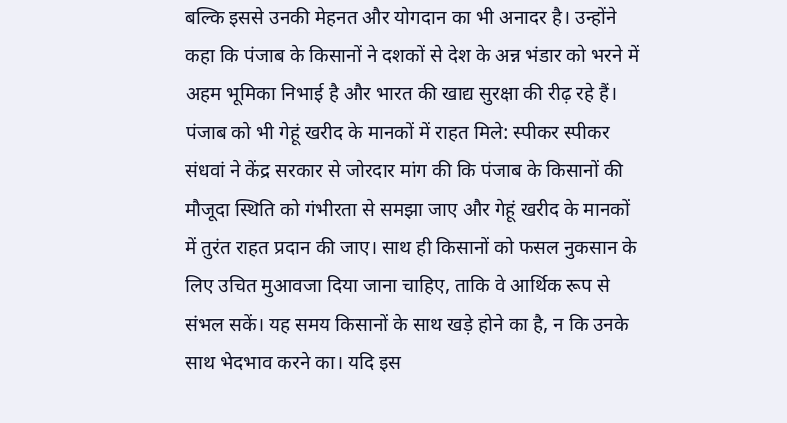बल्कि इससे उनकी मेहनत और योगदान का भी अनादर है। उन्होंने कहा कि पंजाब के किसानों ने दशकों से देश के अन्न भंडार को भरने में अहम भूमिका निभाई है और भारत की खाद्य सुरक्षा की रीढ़ रहे हैं। पंजाब को भी गेहूं खरीद के मानकों में राहत मिले: स्पीकर स्पीकर संधवां ने केंद्र सरकार से जोरदार मांग की कि पंजाब के किसानों की मौजूदा स्थिति को गंभीरता से समझा जाए और गेहूं खरीद के मानकों में तुरंत राहत प्रदान की जाए। साथ ही किसानों को फसल नुकसान के लिए उचित मुआवजा दिया जाना चाहिए, ताकि वे आर्थिक रूप से संभल सकें। यह समय किसानों के साथ खड़े होने का है, न कि उनके साथ भेदभाव करने का। यदि इस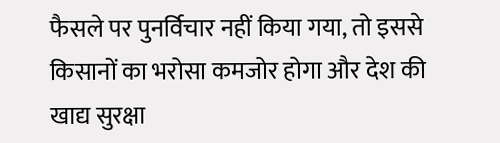फैसले पर पुनर्विचार नहीं किया गया, तो इससे किसानों का भरोसा कमजोर होगा और देश की खाद्य सुरक्षा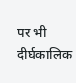पर भी दीर्घकालिक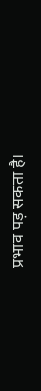प्रभाव पड़ सकता है।